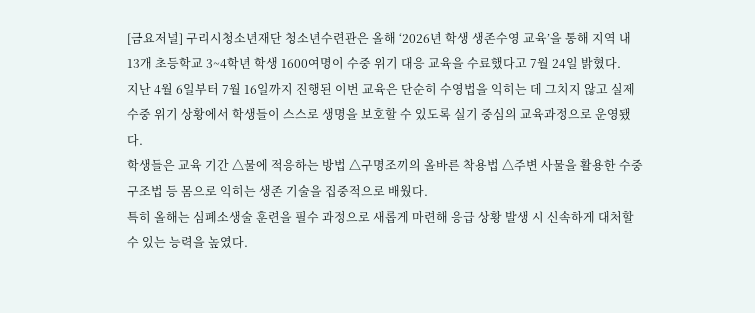[금요저널] 구리시청소년재단 청소년수련관은 올해 ‘2026년 학생 생존수영 교육’을 통해 지역 내 13개 초등학교 3~4학년 학생 1600여명이 수중 위기 대응 교육을 수료했다고 7월 24일 밝혔다.
지난 4월 6일부터 7월 16일까지 진행된 이번 교육은 단순히 수영법을 익히는 데 그치지 않고 실제 수중 위기 상황에서 학생들이 스스로 생명을 보호할 수 있도록 실기 중심의 교육과정으로 운영됐다.
학생들은 교육 기간 △물에 적응하는 방법 △구명조끼의 올바른 착용법 △주변 사물을 활용한 수중 구조법 등 몸으로 익히는 생존 기술을 집중적으로 배웠다.
특히 올해는 심폐소생술 훈련을 필수 과정으로 새롭게 마련해 응급 상황 발생 시 신속하게 대처할 수 있는 능력을 높였다.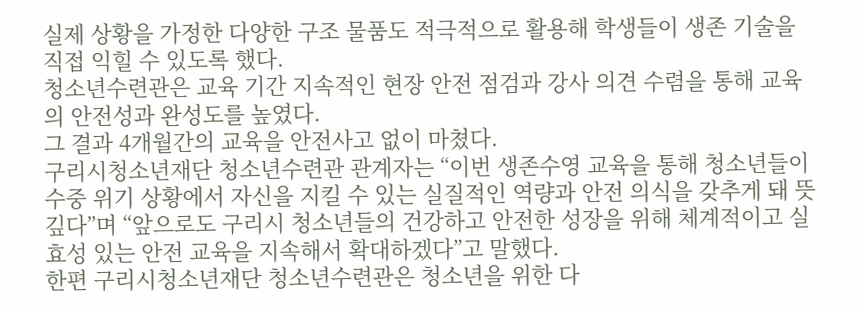실제 상황을 가정한 다양한 구조 물품도 적극적으로 활용해 학생들이 생존 기술을 직접 익힐 수 있도록 했다.
청소년수련관은 교육 기간 지속적인 현장 안전 점검과 강사 의견 수렴을 통해 교육의 안전성과 완성도를 높였다.
그 결과 4개월간의 교육을 안전사고 없이 마쳤다.
구리시청소년재단 청소년수련관 관계자는 “이번 생존수영 교육을 통해 청소년들이 수중 위기 상황에서 자신을 지킬 수 있는 실질적인 역량과 안전 의식을 갖추게 돼 뜻깊다”며 “앞으로도 구리시 청소년들의 건강하고 안전한 성장을 위해 체계적이고 실효성 있는 안전 교육을 지속해서 확대하겠다”고 말했다.
한편 구리시청소년재단 청소년수련관은 청소년을 위한 다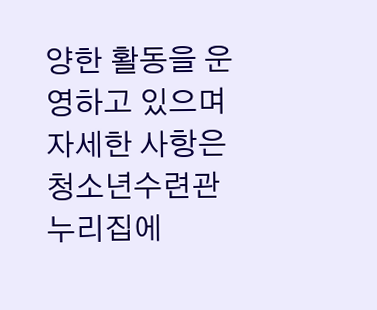양한 활동을 운영하고 있으며 자세한 사항은 청소년수련관 누리집에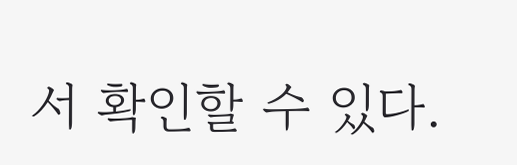서 확인할 수 있다.